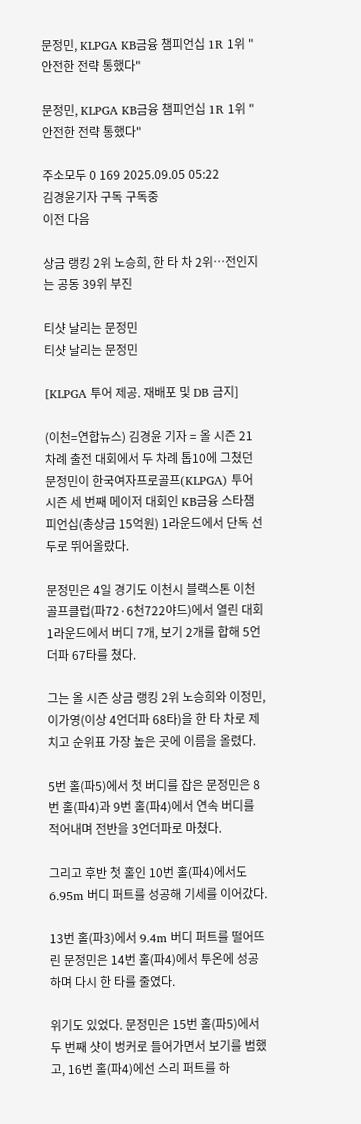문정민, KLPGA KB금융 챔피언십 1R 1위 "안전한 전략 통했다"

문정민, KLPGA KB금융 챔피언십 1R 1위 "안전한 전략 통했다"

주소모두 0 169 2025.09.05 05:22
김경윤기자 구독 구독중
이전 다음

상금 랭킹 2위 노승희, 한 타 차 2위…전인지는 공동 39위 부진

티샷 날리는 문정민
티샷 날리는 문정민

[KLPGA 투어 제공. 재배포 및 DB 금지]

(이천=연합뉴스) 김경윤 기자 = 올 시즌 21차례 출전 대회에서 두 차례 톱10에 그쳤던 문정민이 한국여자프로골프(KLPGA) 투어 시즌 세 번째 메이저 대회인 KB금융 스타챔피언십(총상금 15억원) 1라운드에서 단독 선두로 뛰어올랐다.

문정민은 4일 경기도 이천시 블랙스톤 이천 골프클럽(파72·6천722야드)에서 열린 대회 1라운드에서 버디 7개, 보기 2개를 합해 5언더파 67타를 쳤다.

그는 올 시즌 상금 랭킹 2위 노승희와 이정민, 이가영(이상 4언더파 68타)을 한 타 차로 제치고 순위표 가장 높은 곳에 이름을 올렸다.

5번 홀(파5)에서 첫 버디를 잡은 문정민은 8번 홀(파4)과 9번 홀(파4)에서 연속 버디를 적어내며 전반을 3언더파로 마쳤다.

그리고 후반 첫 홀인 10번 홀(파4)에서도 6.95m 버디 퍼트를 성공해 기세를 이어갔다.

13번 홀(파3)에서 9.4m 버디 퍼트를 떨어뜨린 문정민은 14번 홀(파4)에서 투온에 성공하며 다시 한 타를 줄였다.

위기도 있었다. 문정민은 15번 홀(파5)에서 두 번째 샷이 벙커로 들어가면서 보기를 범했고, 16번 홀(파4)에선 스리 퍼트를 하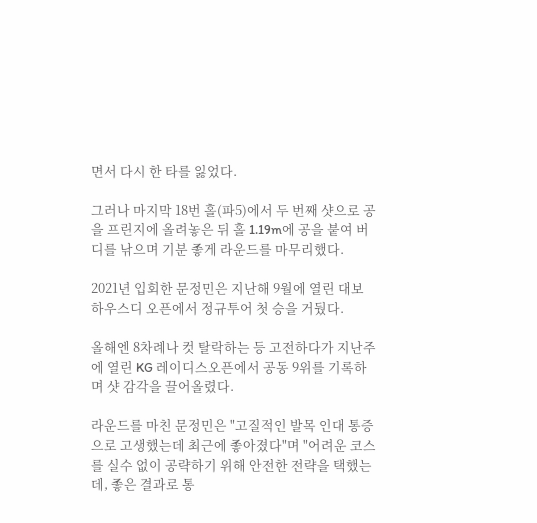면서 다시 한 타를 잃었다.

그러나 마지막 18번 홀(파5)에서 두 번째 샷으로 공을 프린지에 올려놓은 뒤 홀 1.19m에 공을 붙여 버디를 낚으며 기분 좋게 라운드를 마무리했다.

2021년 입회한 문정민은 지난해 9월에 열린 대보 하우스디 오픈에서 정규투어 첫 승을 거뒀다.

올해엔 8차례나 컷 탈락하는 등 고전하다가 지난주에 열린 KG 레이디스오픈에서 공동 9위를 기록하며 샷 감각을 끌어올렸다.

라운드를 마친 문정민은 "고질적인 발목 인대 통증으로 고생했는데 최근에 좋아졌다"며 "어려운 코스를 실수 없이 공략하기 위해 안전한 전략을 택했는데, 좋은 결과로 통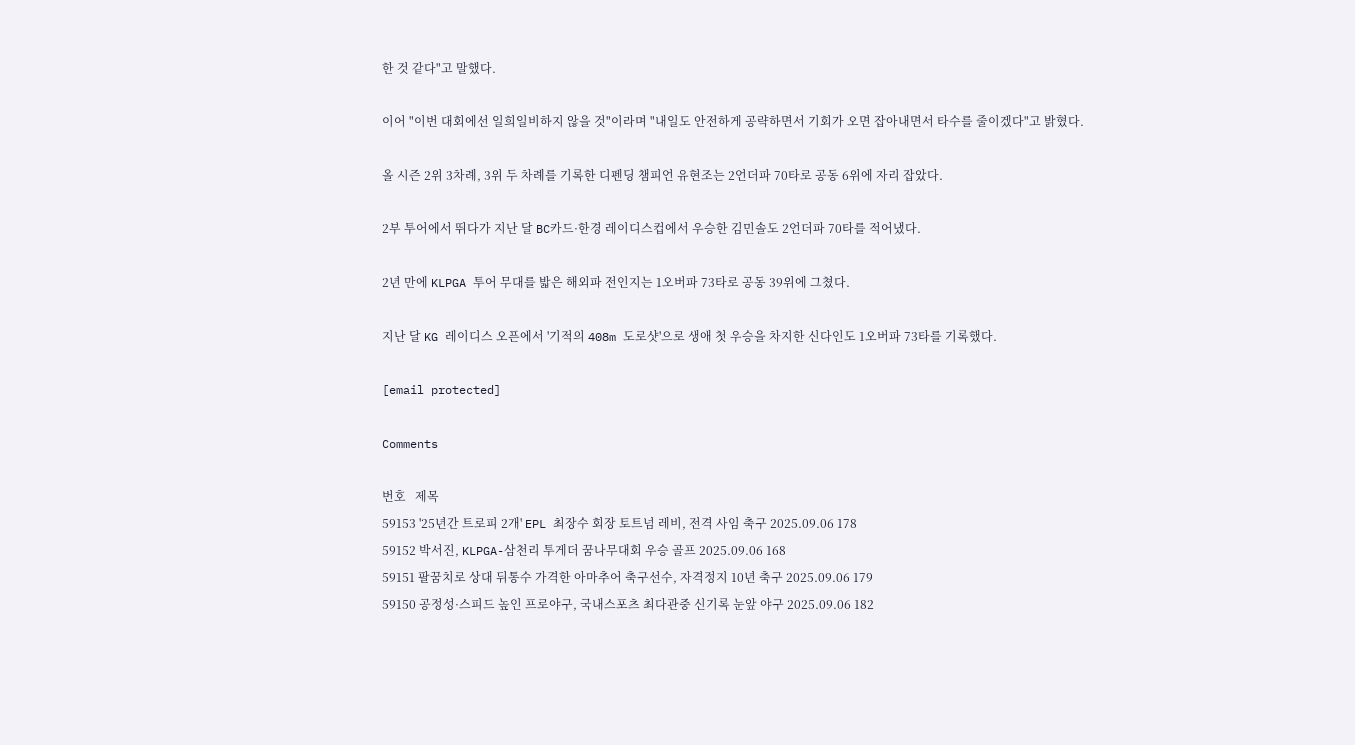한 것 같다"고 말했다.

이어 "이번 대회에선 일희일비하지 않을 것"이라며 "내일도 안전하게 공략하면서 기회가 오면 잡아내면서 타수를 줄이겠다"고 밝혔다.

올 시즌 2위 3차례, 3위 두 차례를 기록한 디펜딩 챔피언 유현조는 2언더파 70타로 공동 6위에 자리 잡았다.

2부 투어에서 뛰다가 지난 달 BC카드·한경 레이디스컵에서 우승한 김민솔도 2언더파 70타를 적어냈다.

2년 만에 KLPGA 투어 무대를 밟은 해외파 전인지는 1오버파 73타로 공동 39위에 그쳤다.

지난 달 KG 레이디스 오픈에서 '기적의 408m 도로샷'으로 생애 첫 우승을 차지한 신다인도 1오버파 73타를 기록했다.

[email protected]

Comments

번호   제목
59153 '25년간 트로피 2개' EPL 최장수 회장 토트넘 레비, 전격 사임 축구 2025.09.06 178
59152 박서진, KLPGA-삼천리 투게더 꿈나무대회 우승 골프 2025.09.06 168
59151 팔꿈치로 상대 뒤통수 가격한 아마추어 축구선수, 자격정지 10년 축구 2025.09.06 179
59150 공정성·스피드 높인 프로야구, 국내스포츠 최다관중 신기록 눈앞 야구 2025.09.06 182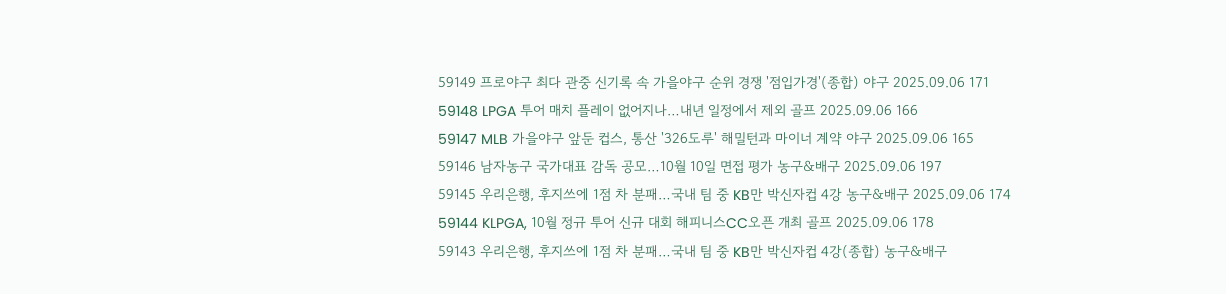59149 프로야구 최다 관중 신기록 속 가을야구 순위 경쟁 '점입가경'(종합) 야구 2025.09.06 171
59148 LPGA 투어 매치 플레이 없어지나…내년 일정에서 제외 골프 2025.09.06 166
59147 MLB 가을야구 앞둔 컵스, 통산 '326도루' 해밀턴과 마이너 계약 야구 2025.09.06 165
59146 남자농구 국가대표 감독 공모…10월 10일 면접 평가 농구&배구 2025.09.06 197
59145 우리은행, 후지쓰에 1점 차 분패…국내 팀 중 KB만 박신자컵 4강 농구&배구 2025.09.06 174
59144 KLPGA, 10월 정규 투어 신규 대회 해피니스CC오픈 개최 골프 2025.09.06 178
59143 우리은행, 후지쓰에 1점 차 분패…국내 팀 중 KB만 박신자컵 4강(종합) 농구&배구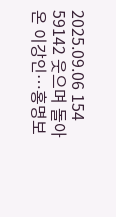2025.09.06 154
59142 웃으며 돌아온 이강인…홍명보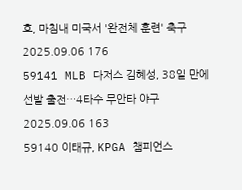호, 마침내 미국서 '완전체 훈련' 축구 2025.09.06 176
59141 MLB 다저스 김혜성, 38일 만에 선발 출전…4타수 무안타 야구 2025.09.06 163
59140 이태규, KPGA 챔피언스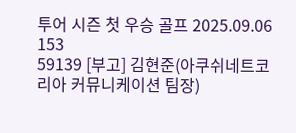투어 시즌 첫 우승 골프 2025.09.06 153
59139 [부고] 김현준(아쿠쉬네트코리아 커뮤니케이션 팀장)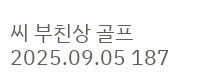씨 부친상 골프 2025.09.05 187